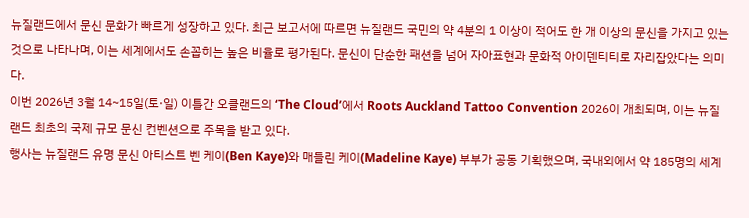뉴질랜드에서 문신 문화가 빠르게 성장하고 있다. 최근 보고서에 따르면 뉴질랜드 국민의 약 4분의 1 이상이 적어도 한 개 이상의 문신을 가지고 있는 것으로 나타나며, 이는 세계에서도 손꼽히는 높은 비율로 평가된다. 문신이 단순한 패션을 넘어 자아표현과 문화적 아이덴티티로 자리잡았다는 의미다.
이번 2026년 3월 14~15일(토·일) 이틀간 오클랜드의 ‘The Cloud’에서 Roots Auckland Tattoo Convention 2026이 개최되며, 이는 뉴질랜드 최초의 국제 규모 문신 컨벤션으로 주목을 받고 있다.
행사는 뉴질랜드 유명 문신 아티스트 벤 케이(Ben Kaye)와 매들린 케이(Madeline Kaye) 부부가 공동 기획했으며, 국내외에서 약 185명의 세계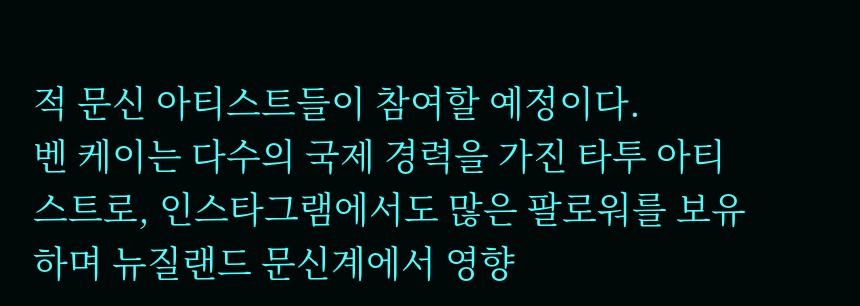적 문신 아티스트들이 참여할 예정이다.
벤 케이는 다수의 국제 경력을 가진 타투 아티스트로, 인스타그램에서도 많은 팔로워를 보유하며 뉴질랜드 문신계에서 영향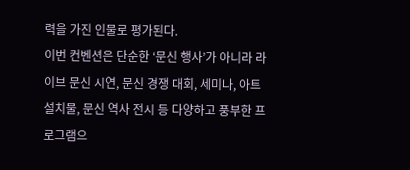력을 가진 인물로 평가된다.
이번 컨벤션은 단순한 ‘문신 행사’가 아니라 라이브 문신 시연, 문신 경쟁 대회, 세미나, 아트 설치물, 문신 역사 전시 등 다양하고 풍부한 프로그램으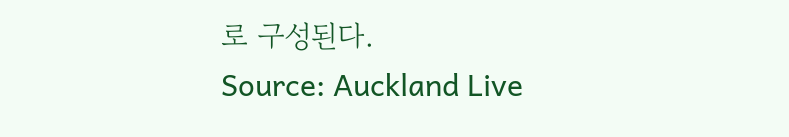로 구성된다.
Source: Auckland Live